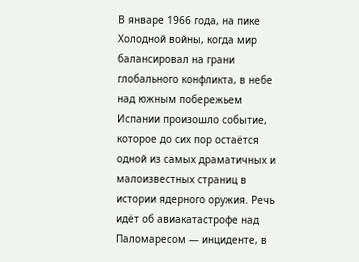В январе 1966 года, на пике Холодной войны, когда мир балансировал на грани глобального конфликта, в небе над южным побережьем Испании произошло событие, которое до сих пор остаётся одной из самых драматичных и малоизвестных страниц в истории ядерного оружия. Речь идёт об авиакатастрофе над Паломаресом — инциденте, в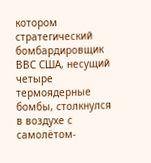котором стратегический бомбардировщик ВВС США, несущий четыре термоядерные бомбы, столкнулся в воздухе с самолётом-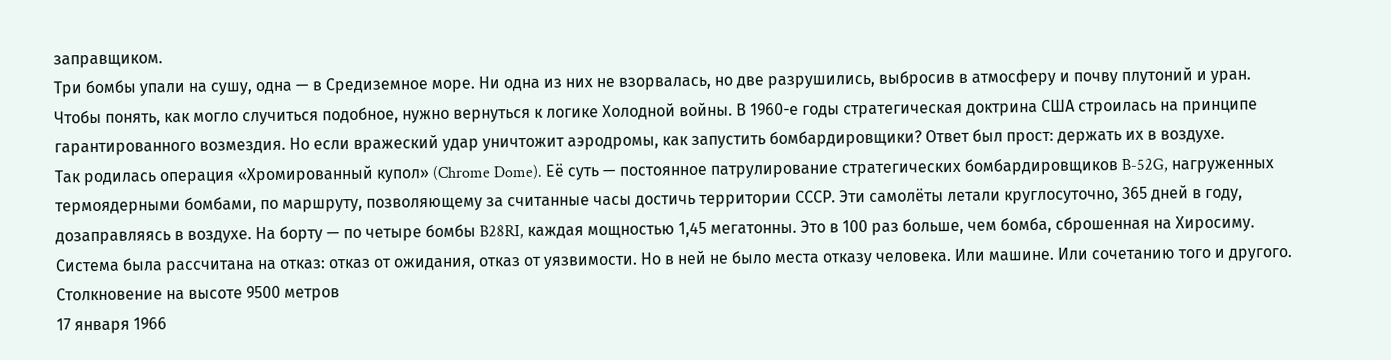заправщиком.
Три бомбы упали на сушу, одна — в Средиземное море. Ни одна из них не взорвалась, но две разрушились, выбросив в атмосферу и почву плутоний и уран.
Чтобы понять, как могло случиться подобное, нужно вернуться к логике Холодной войны. В 1960-е годы стратегическая доктрина США строилась на принципе гарантированного возмездия. Но если вражеский удар уничтожит аэродромы, как запустить бомбардировщики? Ответ был прост: держать их в воздухе.
Так родилась операция «Хромированный купол» (Chrome Dome). Её суть — постоянное патрулирование стратегических бомбардировщиков B-52G, нагруженных термоядерными бомбами, по маршруту, позволяющему за считанные часы достичь территории СССР. Эти самолёты летали круглосуточно, 365 дней в году, дозаправляясь в воздухе. На борту — по четыре бомбы B28RI, каждая мощностью 1,45 мегатонны. Это в 100 раз больше, чем бомба, сброшенная на Хиросиму.
Система была рассчитана на отказ: отказ от ожидания, отказ от уязвимости. Но в ней не было места отказу человека. Или машине. Или сочетанию того и другого.
Столкновение на высоте 9500 метров
17 января 1966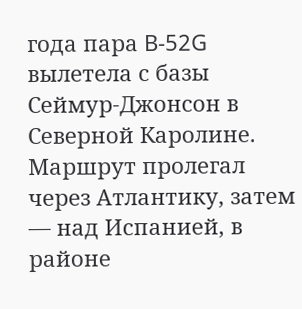года пара B-52G вылетела с базы Сеймур-Джонсон в Северной Каролине. Маршрут пролегал через Атлантику, затем — над Испанией, в районе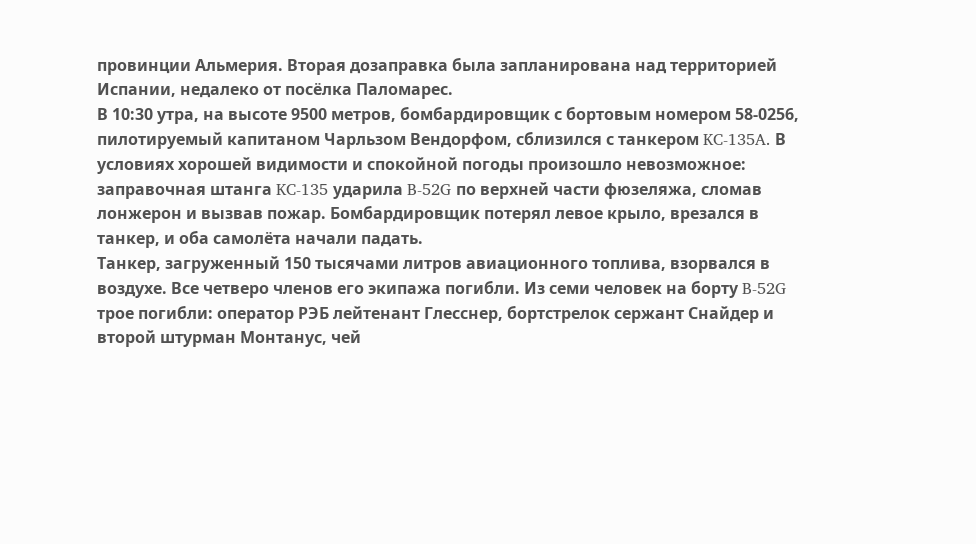провинции Альмерия. Вторая дозаправка была запланирована над территорией Испании, недалеко от посёлка Паломарес.
В 10:30 утра, на высоте 9500 метров, бомбардировщик с бортовым номером 58-0256, пилотируемый капитаном Чарльзом Вендорфом, сблизился с танкером KC-135A. В условиях хорошей видимости и спокойной погоды произошло невозможное: заправочная штанга KC-135 ударила B-52G по верхней части фюзеляжа, сломав лонжерон и вызвав пожар. Бомбардировщик потерял левое крыло, врезался в танкер, и оба самолёта начали падать.
Танкер, загруженный 150 тысячами литров авиационного топлива, взорвался в воздухе. Все четверо членов его экипажа погибли. Из семи человек на борту B-52G трое погибли: оператор РЭБ лейтенант Глесснер, бортстрелок сержант Снайдер и второй штурман Монтанус, чей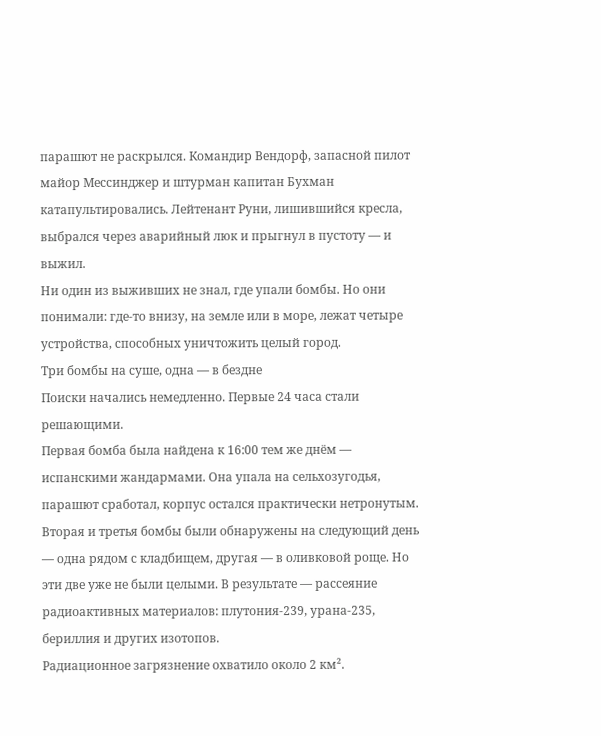парашют не раскрылся. Командир Вендорф, запасной пилот майор Мессинджер и штурман капитан Бухман катапультировались. Лейтенант Руни, лишившийся кресла, выбрался через аварийный люк и прыгнул в пустоту — и выжил.
Ни один из выживших не знал, где упали бомбы. Но они понимали: где-то внизу, на земле или в море, лежат четыре устройства, способных уничтожить целый город.
Три бомбы на суше, одна — в бездне
Поиски начались немедленно. Первые 24 часа стали решающими.
Первая бомба была найдена к 16:00 тем же днём — испанскими жандармами. Она упала на сельхозугодья, парашют сработал, корпус остался практически нетронутым. Вторая и третья бомбы были обнаружены на следующий день — одна рядом с кладбищем, другая — в оливковой роще. Но эти две уже не были целыми. В результате — рассеяние радиоактивных материалов: плутония-239, урана-235, бериллия и других изотопов.
Радиационное загрязнение охватило около 2 км².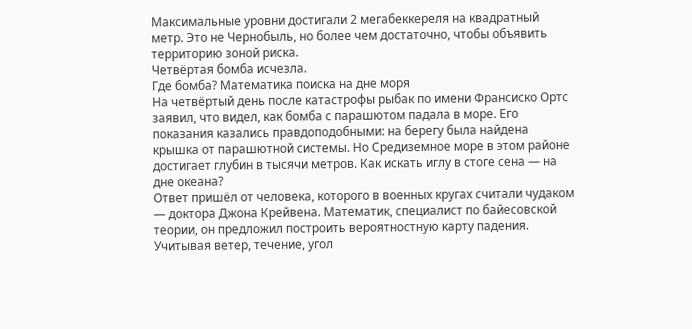Максимальные уровни достигали 2 мегабеккереля на квадратный метр. Это не Чернобыль, но более чем достаточно, чтобы объявить территорию зоной риска.
Четвёртая бомба исчезла.
Где бомба? Математика поиска на дне моря
На четвёртый день после катастрофы рыбак по имени Франсиско Ортс заявил, что видел, как бомба с парашютом падала в море. Его показания казались правдоподобными: на берегу была найдена крышка от парашютной системы. Но Средиземное море в этом районе достигает глубин в тысячи метров. Как искать иглу в стоге сена — на дне океана?
Ответ пришёл от человека, которого в военных кругах считали чудаком — доктора Джона Крейвена. Математик, специалист по байесовской теории, он предложил построить вероятностную карту падения. Учитывая ветер, течение, угол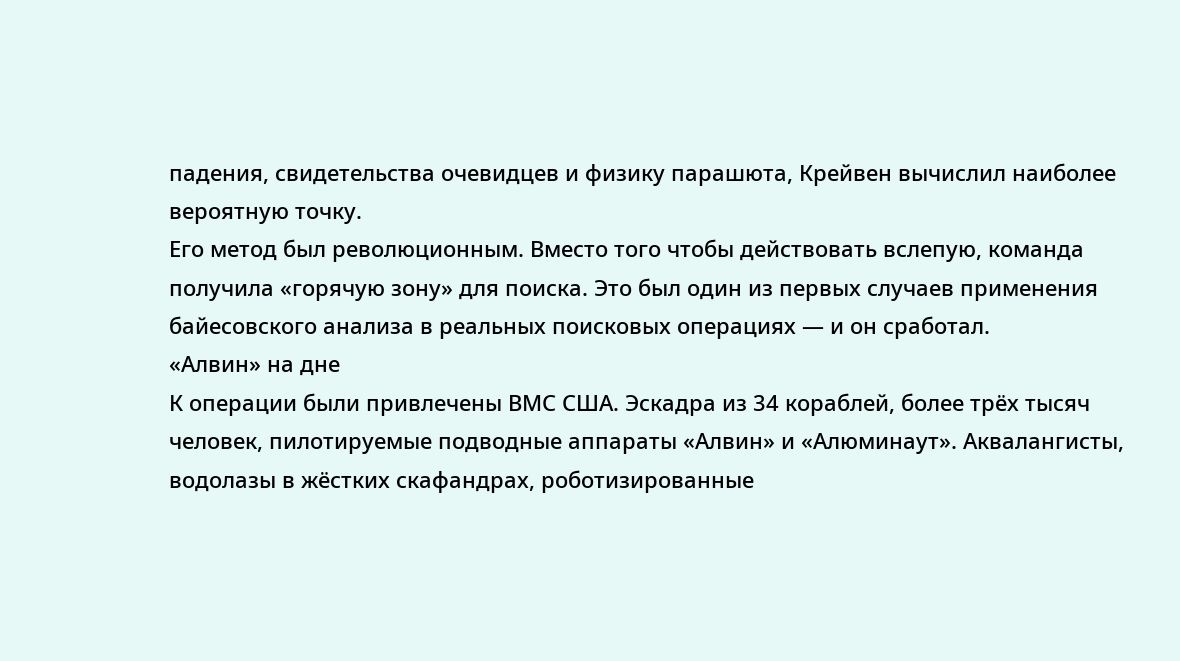падения, свидетельства очевидцев и физику парашюта, Крейвен вычислил наиболее вероятную точку.
Его метод был революционным. Вместо того чтобы действовать вслепую, команда получила «горячую зону» для поиска. Это был один из первых случаев применения байесовского анализа в реальных поисковых операциях — и он сработал.
«Алвин» на дне
К операции были привлечены ВМС США. Эскадра из 34 кораблей, более трёх тысяч человек, пилотируемые подводные аппараты «Алвин» и «Алюминаут». Аквалангисты, водолазы в жёстких скафандрах, роботизированные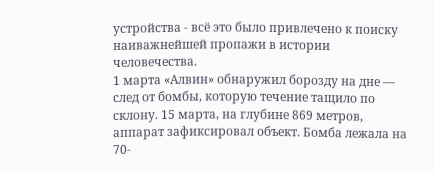устройства - всё это было привлечено к поиску наиважнейшей пропажи в истории человечества.
1 марта «Алвин» обнаружил борозду на дне — след от бомбы, которую течение тащило по склону. 15 марта, на глубине 869 метров, аппарат зафиксировал объект. Бомба лежала на 70-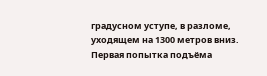градусном уступе, в разломе, уходящем на 1300 метров вниз.
Первая попытка подъёма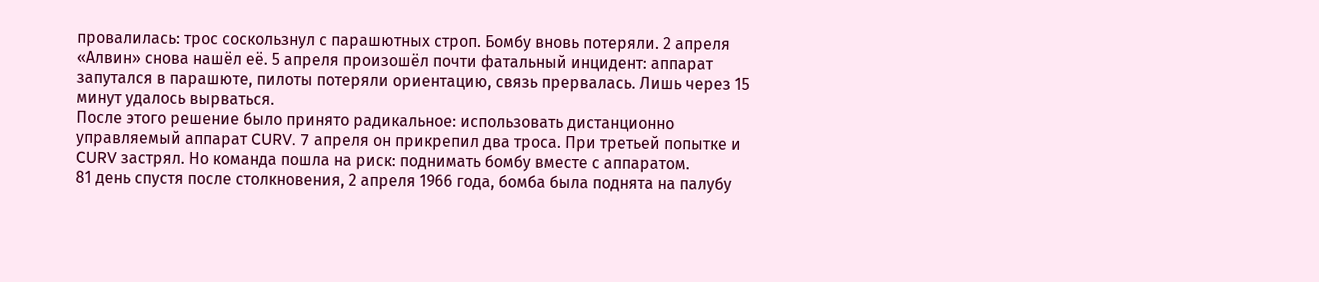провалилась: трос соскользнул с парашютных строп. Бомбу вновь потеряли. 2 апреля «Алвин» снова нашёл её. 5 апреля произошёл почти фатальный инцидент: аппарат запутался в парашюте, пилоты потеряли ориентацию, связь прервалась. Лишь через 15 минут удалось вырваться.
После этого решение было принято радикальное: использовать дистанционно управляемый аппарат CURV. 7 апреля он прикрепил два троса. При третьей попытке и CURV застрял. Но команда пошла на риск: поднимать бомбу вместе с аппаратом.
81 день спустя после столкновения, 2 апреля 1966 года, бомба была поднята на палубу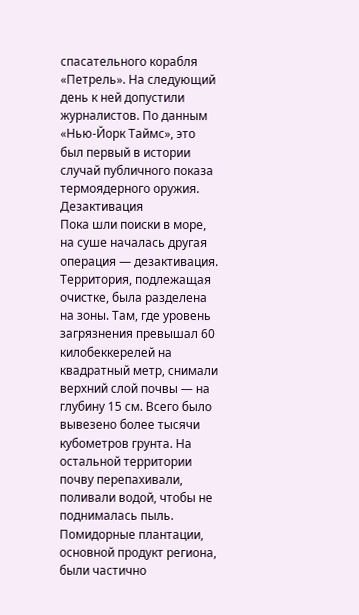спасательного корабля «Петрель». На следующий день к ней допустили журналистов. По данным «Нью-Йорк Таймс», это был первый в истории случай публичного показа термоядерного оружия.
Дезактивация
Пока шли поиски в море, на суше началась другая операция — дезактивация.
Территория, подлежащая очистке, была разделена на зоны. Там, где уровень загрязнения превышал 60 килобеккерелей на квадратный метр, снимали верхний слой почвы — на глубину 15 см. Всего было вывезено более тысячи кубометров грунта. На остальной территории почву перепахивали, поливали водой, чтобы не поднималась пыль. Помидорные плантации, основной продукт региона, были частично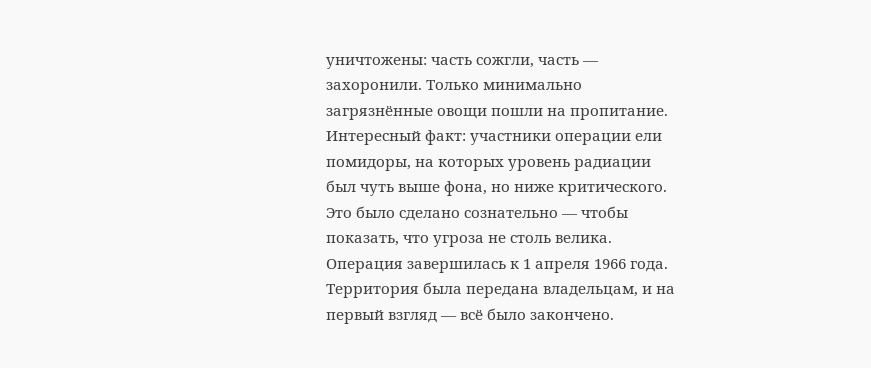уничтожены: часть сожгли, часть — захоронили. Только минимально загрязнённые овощи пошли на пропитание.
Интересный факт: участники операции ели помидоры, на которых уровень радиации был чуть выше фона, но ниже критического. Это было сделано сознательно — чтобы показать, что угроза не столь велика.
Операция завершилась к 1 апреля 1966 года. Территория была передана владельцам, и на первый взгляд — всё было закончено.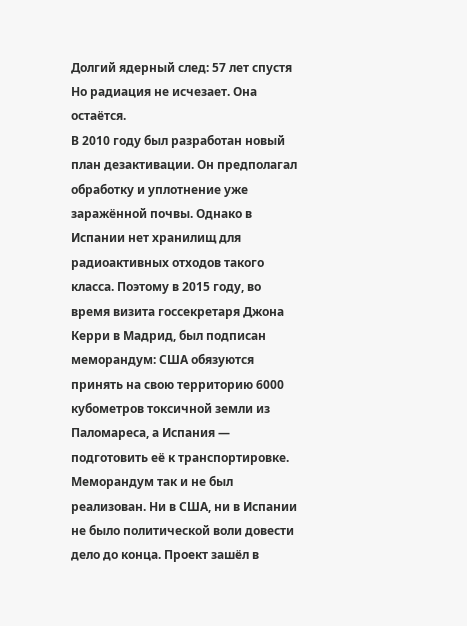Долгий ядерный след: 57 лет спустя
Но радиация не исчезает. Она остаётся.
В 2010 году был разработан новый план дезактивации. Он предполагал обработку и уплотнение уже заражённой почвы. Однако в Испании нет хранилищ для радиоактивных отходов такого класса. Поэтому в 2015 году, во время визита госсекретаря Джона Керри в Мадрид, был подписан меморандум: США обязуются принять на свою территорию 6000 кубометров токсичной земли из Паломареса, а Испания — подготовить её к транспортировке.
Меморандум так и не был реализован. Ни в США, ни в Испании не было политической воли довести дело до конца. Проект зашёл в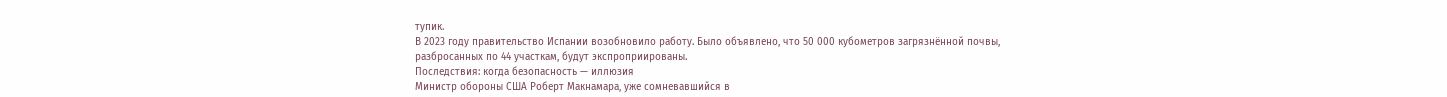тупик.
В 2023 году правительство Испании возобновило работу. Было объявлено, что 50 000 кубометров загрязнённой почвы, разбросанных по 44 участкам, будут экспроприированы.
Последствия: когда безопасность — иллюзия
Министр обороны США Роберт Макнамара, уже сомневавшийся в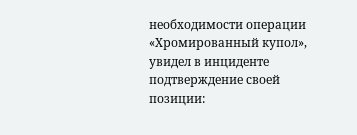необходимости операции «Хромированный купол», увидел в инциденте подтверждение своей позиции: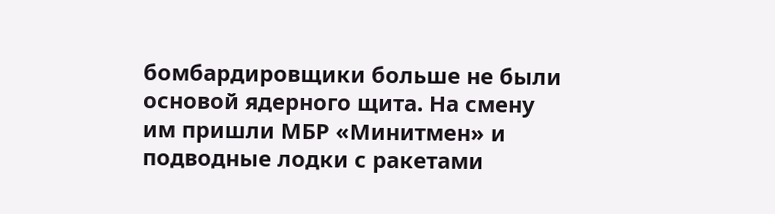бомбардировщики больше не были основой ядерного щита. На смену им пришли МБР «Минитмен» и подводные лодки с ракетами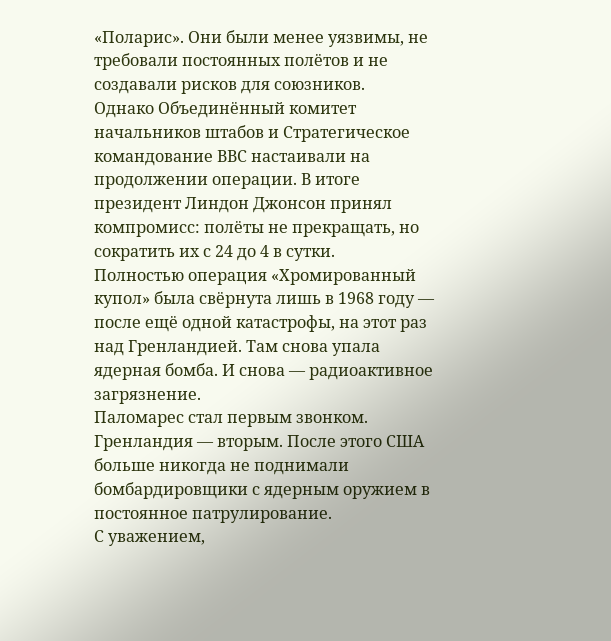«Поларис». Они были менее уязвимы, не требовали постоянных полётов и не создавали рисков для союзников.
Однако Объединённый комитет начальников штабов и Стратегическое командование ВВС настаивали на продолжении операции. В итоге президент Линдон Джонсон принял компромисс: полёты не прекращать, но сократить их с 24 до 4 в сутки.
Полностью операция «Хромированный купол» была свёрнута лишь в 1968 году — после ещё одной катастрофы, на этот раз над Гренландией. Там снова упала ядерная бомба. И снова — радиоактивное загрязнение.
Паломарес стал первым звонком. Гренландия — вторым. После этого США больше никогда не поднимали бомбардировщики с ядерным оружием в постоянное патрулирование.
С уважением,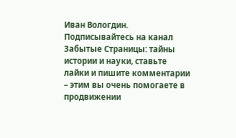Иван Вологдин.
Подписывайтесь на канал Забытые Страницы: тайны истории и науки, ставьте лайки и пишите комментарии – этим вы очень помогаете в продвижении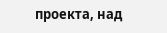проекта, над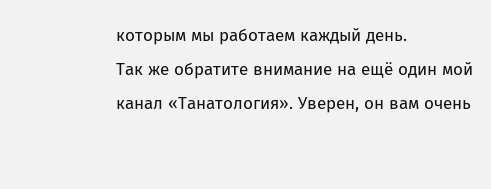которым мы работаем каждый день.
Так же обратите внимание на ещё один мой канал «Танатология». Уверен, он вам очень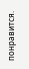понравится.